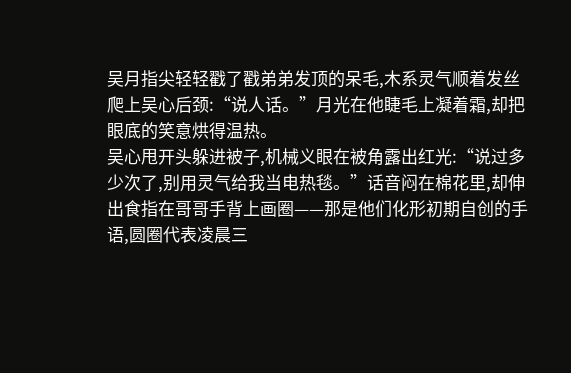吴月指尖轻轻戳了戳弟弟发顶的呆毛,木系灵气顺着发丝爬上吴心后颈:“说人话。”月光在他睫毛上凝着霜,却把眼底的笑意烘得温热。
吴心甩开头躲进被子,机械义眼在被角露出红光:“说过多少次了,别用灵气给我当电热毯。”话音闷在棉花里,却伸出食指在哥哥手背上画圈——那是他们化形初期自创的手语,圆圈代表凌晨三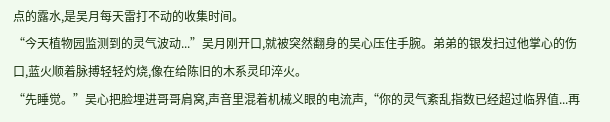点的露水,是吴月每天雷打不动的收集时间。
“今天植物园监测到的灵气波动...”吴月刚开口,就被突然翻身的吴心压住手腕。弟弟的银发扫过他掌心的伤口,蓝火顺着脉搏轻轻灼烧,像在给陈旧的木系灵印淬火。
“先睡觉。”吴心把脸埋进哥哥肩窝,声音里混着机械义眼的电流声,“你的灵气紊乱指数已经超过临界值...再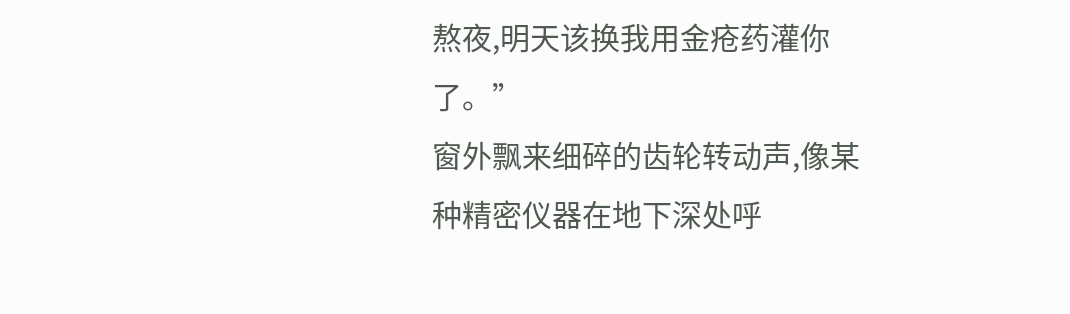熬夜,明天该换我用金疮药灌你了。”
窗外飘来细碎的齿轮转动声,像某种精密仪器在地下深处呼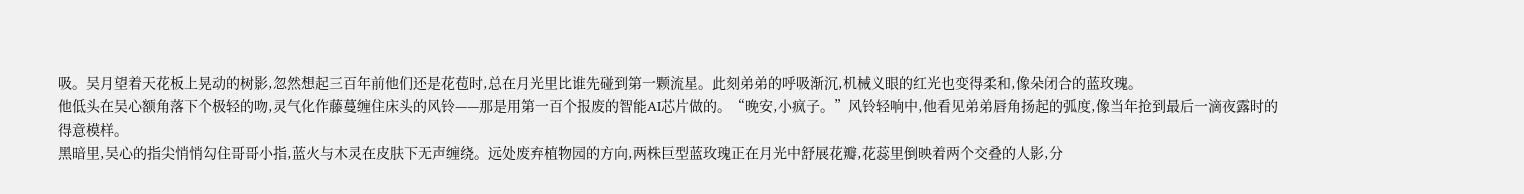吸。吴月望着天花板上晃动的树影,忽然想起三百年前他们还是花苞时,总在月光里比谁先碰到第一颗流星。此刻弟弟的呼吸渐沉,机械义眼的红光也变得柔和,像朵闭合的蓝玫瑰。
他低头在吴心额角落下个极轻的吻,灵气化作藤蔓缠住床头的风铃——那是用第一百个报废的智能AI芯片做的。“晚安,小疯子。”风铃轻响中,他看见弟弟唇角扬起的弧度,像当年抢到最后一滴夜露时的得意模样。
黑暗里,吴心的指尖悄悄勾住哥哥小指,蓝火与木灵在皮肤下无声缠绕。远处废弃植物园的方向,两株巨型蓝玫瑰正在月光中舒展花瓣,花蕊里倒映着两个交叠的人影,分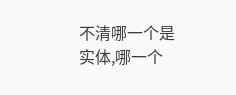不清哪一个是实体,哪一个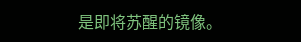是即将苏醒的镜像。